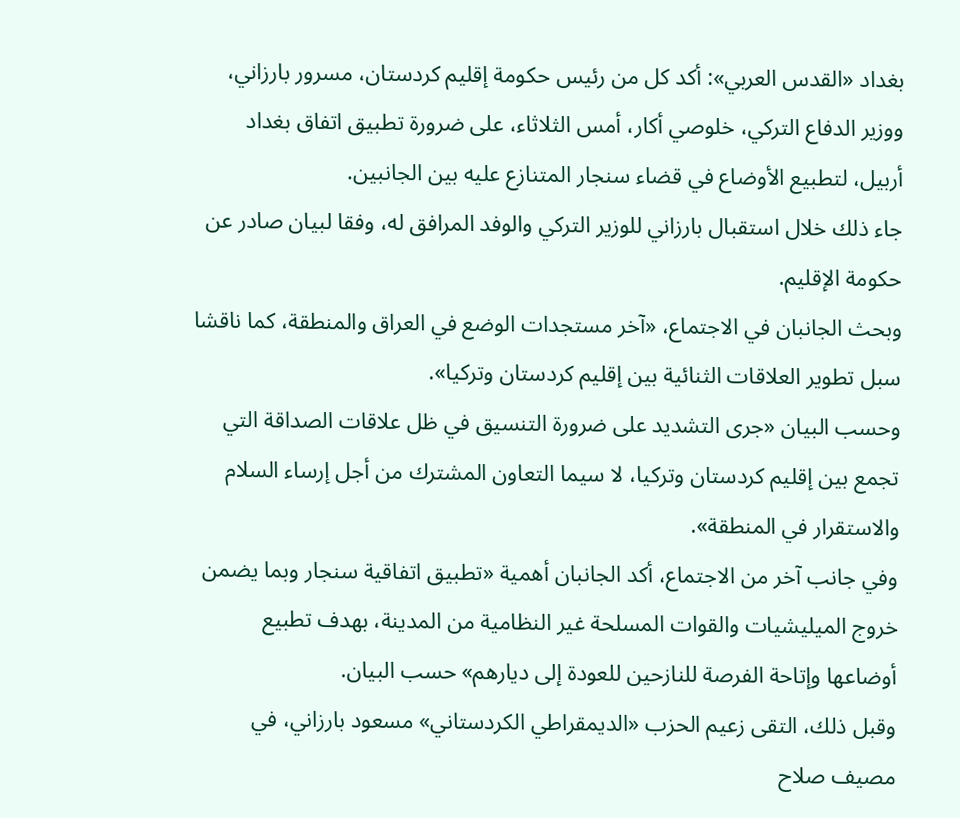بغداد «القدس العربي»: أكد كل من رئيس حكومة إقليم كردستان، مسرور بارزاني، ووزير الدفاع التركي، خلوصي أكار، أمس الثلاثاء، على ضرورة تطبيق اتفاق بغداد أربيل، لتطبيع الأوضاع في قضاء سنجار المتنازع عليه بين الجانبين.
جاء ذلك خلال استقبال بارزاني للوزير التركي والوفد المرافق له، وفقا لبيان صادر عن حكومة الإقليم.
وبحث الجانبان في الاجتماع، «آخر مستجدات الوضع في العراق والمنطقة، كما ناقشا سبل تطوير العلاقات الثنائية بين إقليم كردستان وتركيا».
وحسب البيان «جرى التشديد على ضرورة التنسيق في ظل علاقات الصداقة التي تجمع بين إقليم كردستان وتركيا، لا سيما التعاون المشترك من أجل إرساء السلام والاستقرار في المنطقة».
وفي جانب آخر من الاجتماع، أكد الجانبان أهمية «تطبيق اتفاقية سنجار وبما يضمن خروج الميليشيات والقوات المسلحة غير النظامية من المدينة، بهدف تطبيع أوضاعها وإتاحة الفرصة للنازحين للعودة إلى ديارهم» حسب البيان.
وقبل ذلك، التقى زعيم الحزب «الديمقراطي الكردستاني» مسعود بارزاني، في مصيف صلاح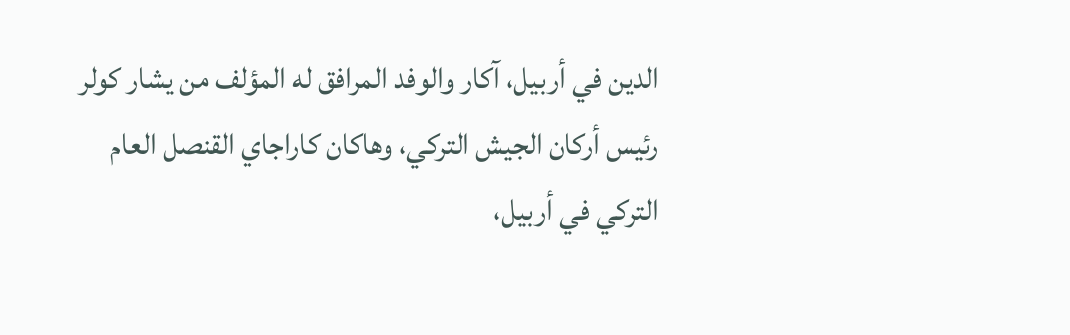الدين في أربيل، آكار والوفد المرافق له المؤلف من يشار كولر رئيس أركان الجيش التركي، وهاكان كاراجاي القنصل العام التركي في أربيل،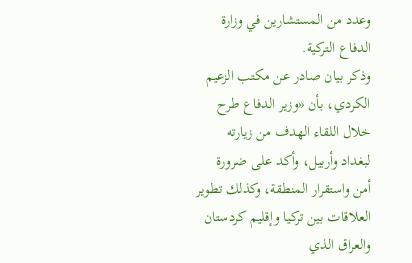وعدد من المستشارين في وزارة الدفاع التركية.
وذكر بيان صادر عن مكتب الزعيم الكردي، بأن «وزير الدفاع طرح خلال اللقاء الهدف من زيارته لبغداد وأربيل، وأكد على ضرورة أمن واستقرار المنطقة، وكذلك تطوير العلاقات بين تركيا وإقليم كردستان والعراق الذي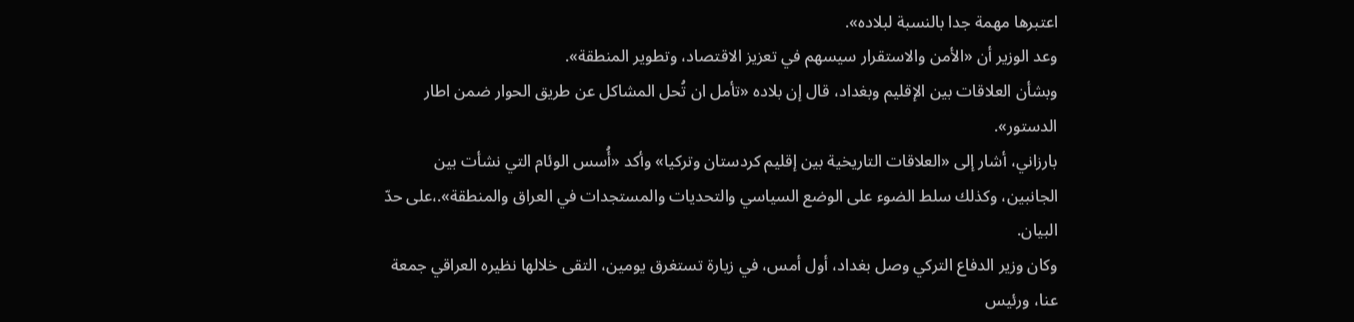اعتبرها مهمة جدا بالنسبة لبلاده».
وعد الوزير أن «الأمن والاستقرار سيسهم في تعزيز الاقتصاد، وتطوير المنطقة».
وبشأن العلاقات بين الإقليم وبغداد، قال إن بلاده «تأمل ان تُحل المشاكل عن طريق الحوار ضمن اطار الدستور».
بارزاني، أشار إلى «العلاقات التاريخية بين إقليم كردستان وتركيا» وأكد «أُسس الوئام التي نشأت بين الجانبين، وكذلك سلط الضوء على الوضع السياسي والتحديات والمستجدات في العراق والمنطقة».،على حدّ البيان.
وكان وزير الدفاع التركي وصل بغداد، أول أمس، في زيارة تستغرق يومين، التقى خلالها نظيره العراقي جمعة عنا، ورئيس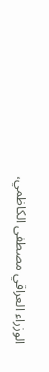الوزراء العراقي مصطفى الكاظمي،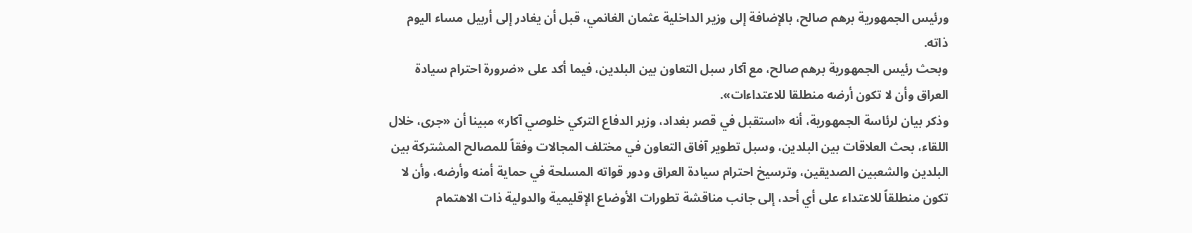ورئيس الجمهورية برهم صالح، بالإضافة إلى وزير الداخلية عثمان الغانمي، قبل أن يغادر إلى أربيل مساء اليوم ذاته.
وبحث رئيس الجمهورية برهم صالح، مع آكار سبل التعاون بين البلدين، فيما أكد على «ضرورة احترام سيادة العراق وأن لا تكون أرضه منطلقا للاعتداءات».
وذكر بيان لرئاسة الجمهورية، أنه «استقبل في قصر بغداد، وزير الدفاع التركي خلوصي آكار» مبينا أن «جرى، خلال اللقاء، بحث العلاقات بين البلدين، وسبل تطوير آفاق التعاون في مختلف المجالات وفقاً للمصالح المشتركة بين البلدين والشعبين الصديقين، وترسيخ احترام سيادة العراق ودور قواته المسلحة في حماية أمنه وأرضه، وأن لا تكون منطلقاً للاعتداء على أي أحد، إلى جانب مناقشة تطورات الأوضاع الإقليمية والدولية ذات الاهتمام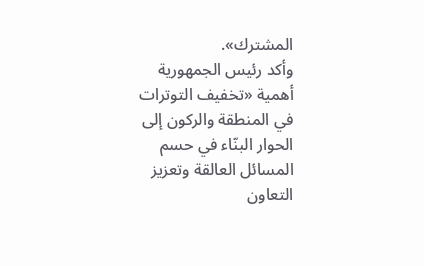المشترك».
وأكد رئيس الجمهورية أهمية «تخفيف التوترات في المنطقة والركون إلى الحوار البنّاء في حسم المسائل العالقة وتعزيز التعاون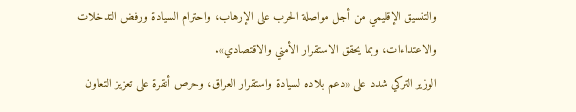والتنسيق الإقليمي من أجل مواصلة الحرب على الإرهاب، واحترام السيادة ورفض التدخلات والاعتداءات، وبما يحقق الاستقرار الأمني والاقتصادي».
الوزير التركي شدد على «دعم بلاده لسيادة واستقرار العراق، وحرص أنقرة على تعزيز التعاون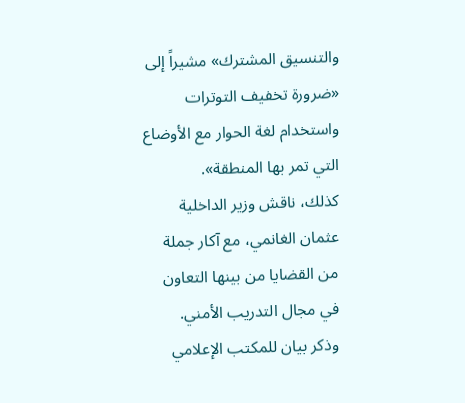والتنسيق المشترك» مشيراً إلى «ضرورة تخفيف التوترات واستخدام لغة الحوار مع الأوضاع التي تمر بها المنطقة».
كذلك، ناقش وزير الداخلية عثمان الغانمي، مع آكار جملة من القضايا من بينها التعاون في مجال التدريب الأمني.
وذكر بيان للمكتب الإعلامي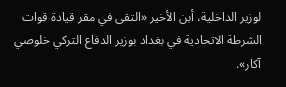لوزير الداخلية، أبن الأخير «التقى في مقر قيادة قوات الشرطة الاتحادية في بغداد بوزير الدفاع التركي خلوصي آكار».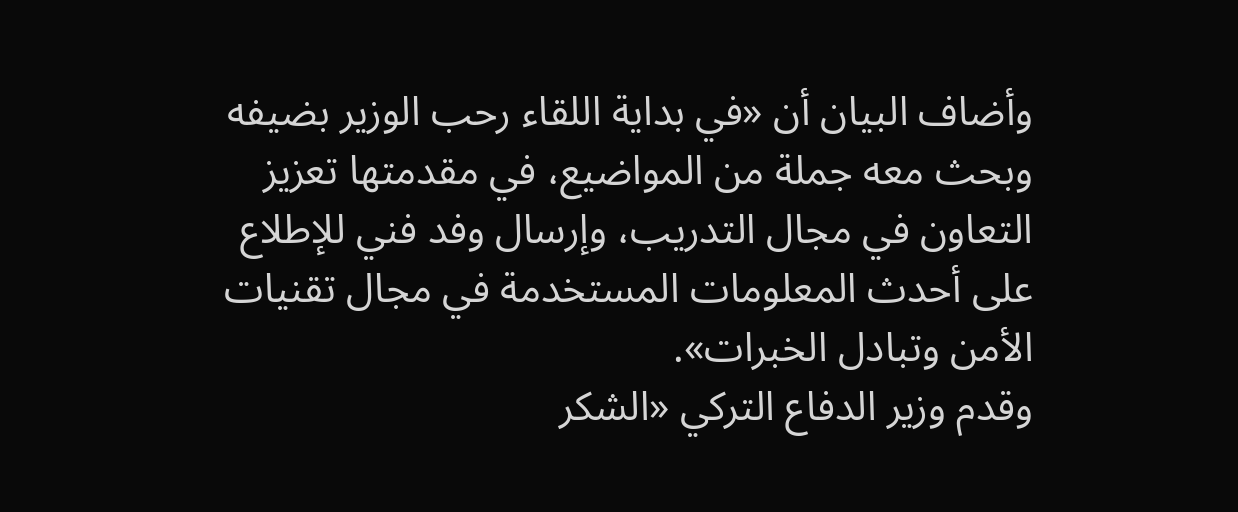وأضاف البيان أن «في بداية اللقاء رحب الوزير بضيفه وبحث معه جملة من المواضيع، في مقدمتها تعزيز التعاون في مجال التدريب، وإرسال وفد فني للإطلاع على أحدث المعلومات المستخدمة في مجال تقنيات الأمن وتبادل الخبرات».
وقدم وزير الدفاع التركي «الشكر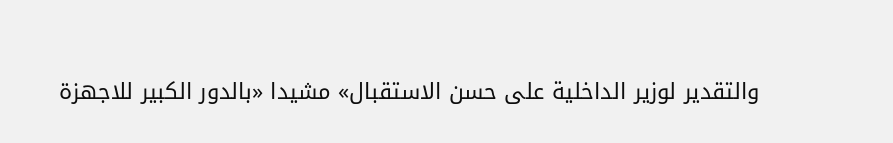والتقدير لوزير الداخلية على حسن الاستقبال» مشيدا «بالدور الكبير للاجهزة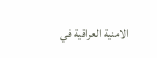الامنية العراقية في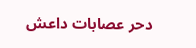دحر عصابات داعش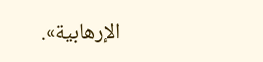الإرهابية».